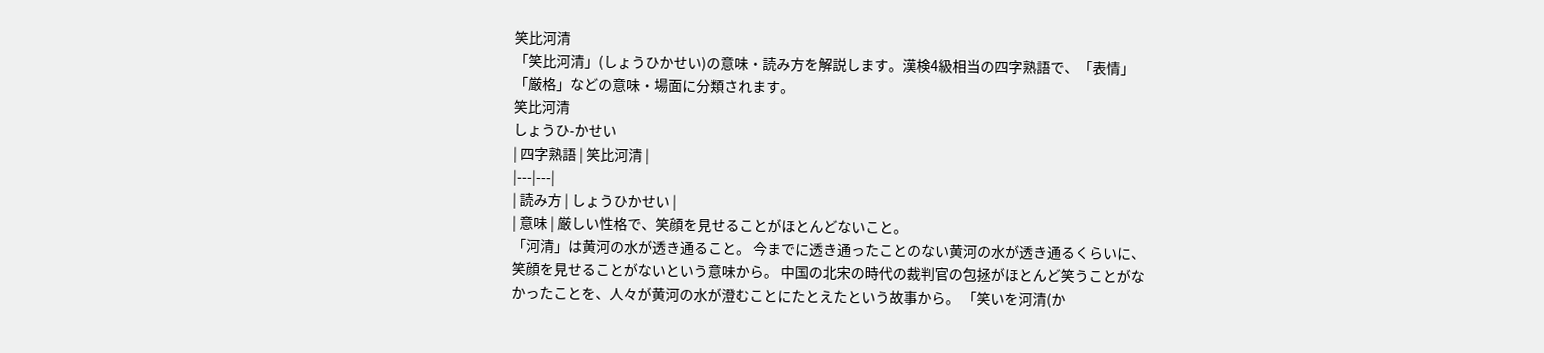笑比河清
「笑比河清」(しょうひかせい)の意味・読み方を解説します。漢検4級相当の四字熟語で、「表情」「厳格」などの意味・場面に分類されます。
笑比河清
しょうひ-かせい
| 四字熟語 | 笑比河清 |
|---|---|
| 読み方 | しょうひかせい |
| 意味 | 厳しい性格で、笑顔を見せることがほとんどないこと。
「河清」は黄河の水が透き通ること。 今までに透き通ったことのない黄河の水が透き通るくらいに、笑顔を見せることがないという意味から。 中国の北宋の時代の裁判官の包拯がほとんど笑うことがなかったことを、人々が黄河の水が澄むことにたとえたという故事から。 「笑いを河清(か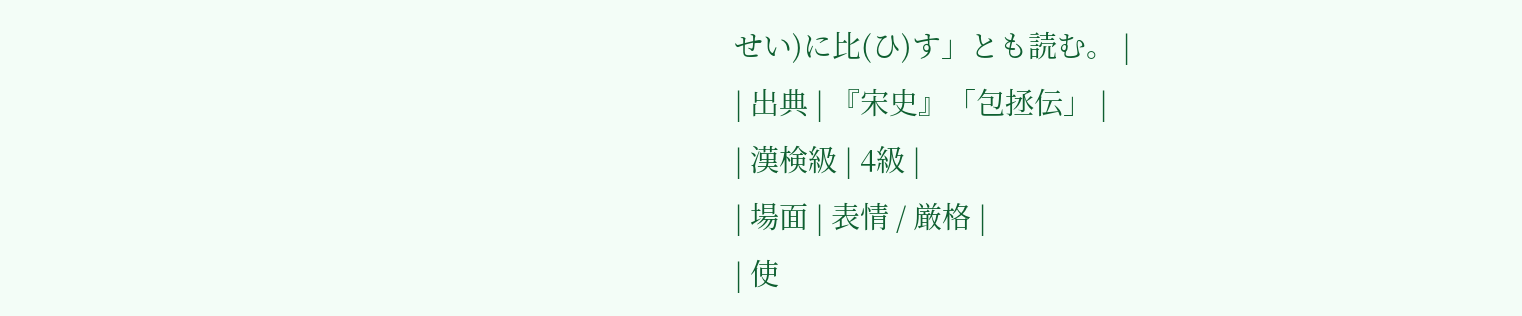せい)に比(ひ)す」とも読む。 |
| 出典 | 『宋史』「包拯伝」 |
| 漢検級 | 4級 |
| 場面 | 表情 / 厳格 |
| 使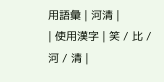用語彙 | 河清 |
| 使用漢字 | 笑 / 比 / 河 / 清 |